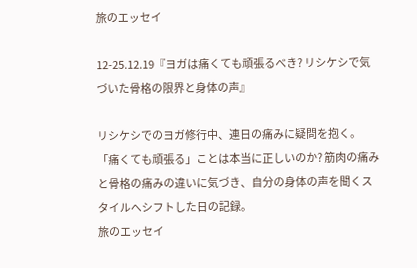旅のエッセイ

12-25.12.19『ヨガは痛くても頑張るべき? リシケシで気づいた骨格の限界と身体の声』

リシケシでのヨガ修行中、連日の痛みに疑問を抱く。「痛くても頑張る」ことは本当に正しいのか? 筋肉の痛みと骨格の痛みの違いに気づき、自分の身体の声を聞くスタイルへシフトした日の記録。
旅のエッセイ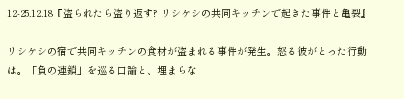12-25.12.18『盗られたら盗り返す? リシケシの共同キッチンで起きた事件と亀裂』

リシケシの宿で共同キッチンの食材が盗まれる事件が発生。怒る彼がとった行動は。「負の連鎖」を巡る口論と、埋まらな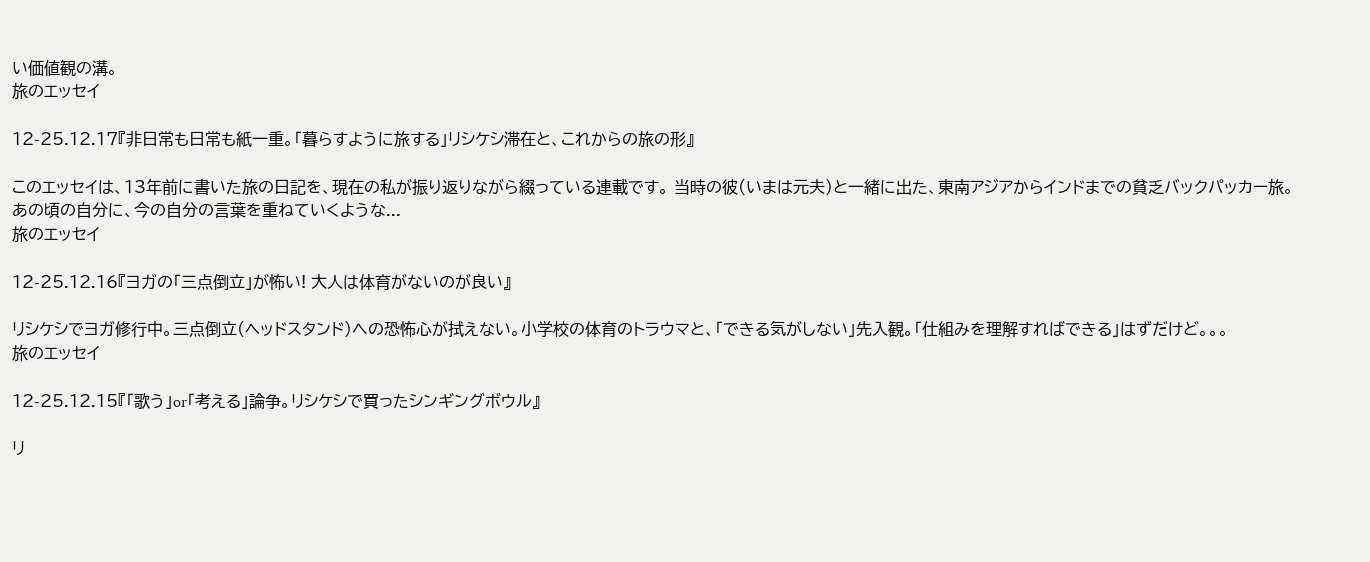い価値観の溝。
旅のエッセイ

12-25.12.17『非日常も日常も紙一重。「暮らすように旅する」リシケシ滞在と、これからの旅の形』

このエッセイは、13年前に書いた旅の日記を、現在の私が振り返りながら綴っている連載です。 当時の彼(いまは元夫)と一緒に出た、東南アジアからインドまでの貧乏バックパッカー旅。 あの頃の自分に、今の自分の言葉を重ねていくような...
旅のエッセイ

12-25.12.16『ヨガの「三点倒立」が怖い! 大人は体育がないのが良い』

リシケシでヨガ修行中。三点倒立(ヘッドスタンド)への恐怖心が拭えない。小学校の体育のトラウマと、「できる気がしない」先入観。「仕組みを理解すればできる」はずだけど。。。
旅のエッセイ

12-25.12.15『「歌う」or「考える」論争。リシケシで買ったシンギングボウル』

リ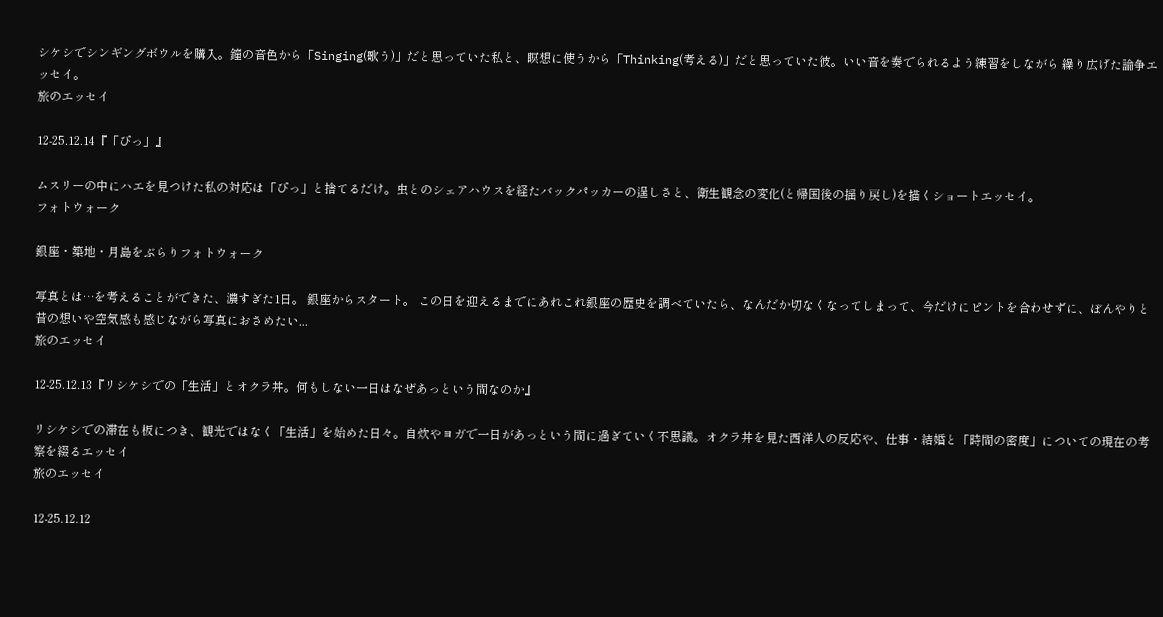シケシでシンギングボウルを購入。鐘の音色から「Singing(歌う)」だと思っていた私と、瞑想に使うから「Thinking(考える)」だと思っていた彼。いい音を奏でられるよう練習をしながら 繰り広げた論争エッセイ。
旅のエッセイ

12-25.12.14『「ぴっ」』

ムスリーの中にハエを見つけた私の対応は「ぴっ」と捨てるだけ。虫とのシェアハウスを経たバックパッカーの逞しさと、衛生観念の変化(と帰国後の揺り戻し)を描くショートエッセイ。
フォトウォーク

銀座・築地・月島をぶらりフォトウォーク

写真とは…を考えることができた、濃すぎた1日。 銀座からスタート。 この日を迎えるまでにあれこれ銀座の歴史を調べていたら、なんだか切なくなってしまって、今だけにピントを合わせずに、ぼんやりと昔の想いや空気感も感じながら写真におさめたい...
旅のエッセイ

12-25.12.13『リシケシでの「生活」とオクラ丼。何もしない一日はなぜあっという間なのか』

リシケシでの滞在も板につき、観光ではなく「生活」を始めた日々。自炊やヨガで一日があっという間に過ぎていく不思議。オクラ丼を見た西洋人の反応や、仕事・結婚と「時間の密度」についての現在の考察を綴るエッセイ
旅のエッセイ

12-25.12.12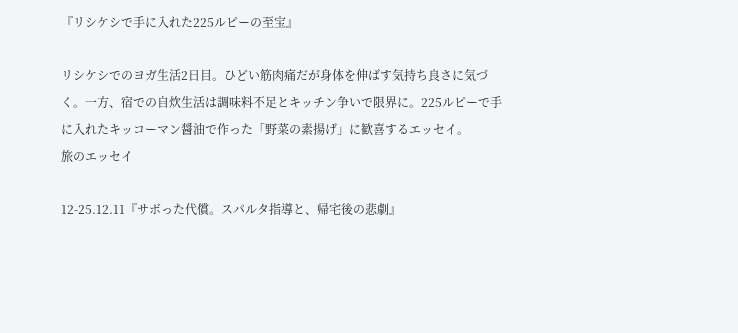『リシケシで手に入れた225ルピーの至宝』

リシケシでのヨガ生活2日目。ひどい筋肉痛だが身体を伸ばす気持ち良さに気づく。一方、宿での自炊生活は調味料不足とキッチン争いで限界に。225ルピーで手に入れたキッコーマン醤油で作った「野菜の素揚げ」に歓喜するエッセイ。
旅のエッセイ

12-25.12.11『サボった代償。スパルタ指導と、帰宅後の悲劇』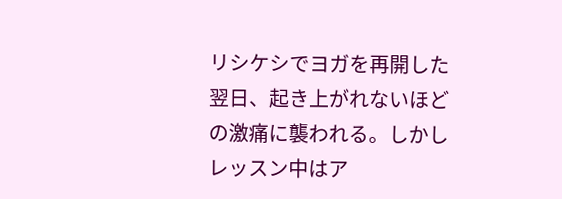リシケシでヨガを再開した翌日、起き上がれないほどの激痛に襲われる。しかしレッスン中はア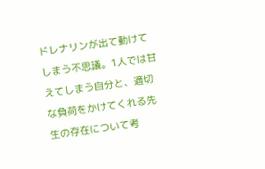ドレナリンが出て動けてしまう不思議。1人では甘えてしまう自分と、適切な負荷をかけてくれる先生の存在について考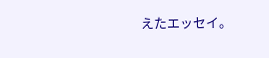えたエッセイ。